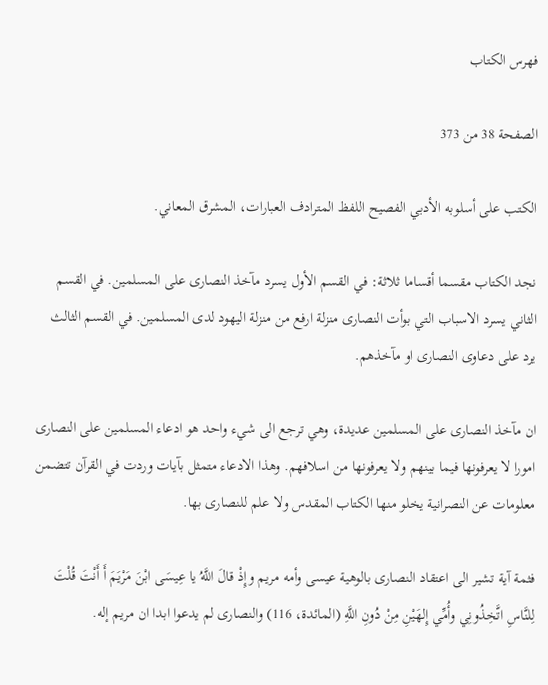فهرس الكتاب

الصفحة 38 من 373

الكتب على أسلوبه الأدبي الفصيح اللفظ المترادف العبارات، المشرق المعاني.

نجد الكتاب مقسما أقساما ثلاثة: في القسم الأول يسرد مآخذ النصارى على المسلمين. في القسم الثاني يسرد الاسباب التي بوأت النصارى منزلة ارفع من منزلة اليهود لدى المسلمين. في القسم الثالث يرد على دعاوى النصارى او مآخذهم.

ان مآخذ النصارى على المسلمين عديدة، وهي ترجع الى شيء واحد هو ادعاء المسلمين على النصارى امورا لا يعرفونها فيما بينهم ولا يعرفونها من اسلافهم. وهذا الادعاء متمثل بآيات وردت في القرآن تتضمن معلومات عن النصرانية يخلو منها الكتاب المقدس ولا علم للنصارى بها.

فثمة آية تشير الى اعتقاد النصارى بالوهية عيسى وأمه مريم وإِذْ قالَ اللَّهُ يا عِيسَى ابْنَ مَرْيَمَ أَ أَنْتَ قُلْتَ لِلنَّاسِ اتَّخِذُونِي وأُمِّي إِلهَيْنِ مِنْ دُونِ اللَّهِ (المائدة، 116) والنصارى لم يدعوا ابدا ان مريم إله.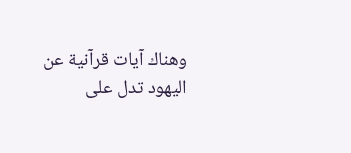وهناك آيات قرآنية عن اليهود تدل على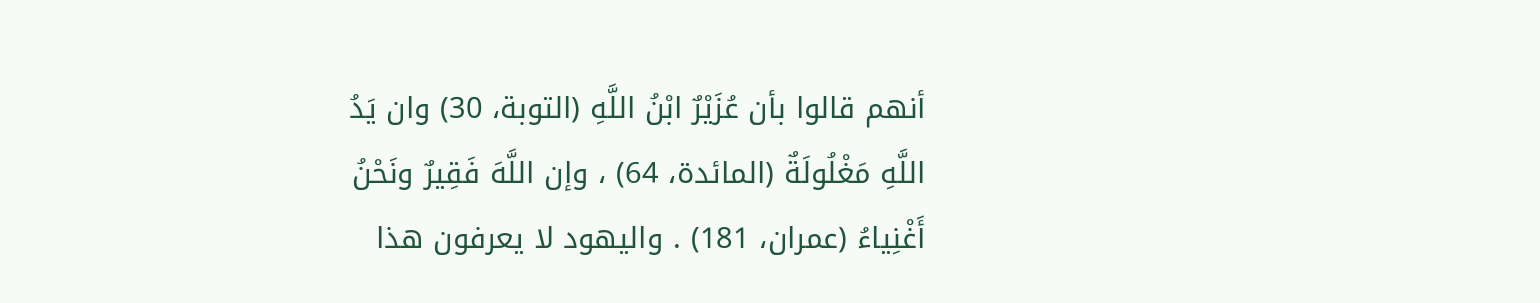أنهم قالوا بأن عُزَيْرٌ ابْنُ اللَّهِ (التوبة، 30) وان يَدُ اللَّهِ مَغْلُولَةٌ (المائدة، 64) ، وإن اللَّهَ فَقِيرٌ ونَحْنُ أَغْنِياءُ (عمران، 181) . واليهود لا يعرفون هذا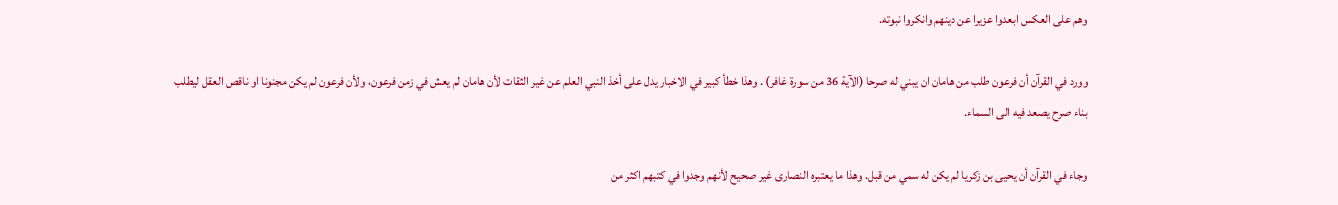وهم على العكس ابعدوا عزيرا عن دينهم وانكروا نبوته.

وورد في القرآن أن فرعون طلب من هامان ان يبني له صرحا (الآية 36 من سورة غافر) . وهذا خطأ كبير في الاخبار يدل على أخذ النبي العلم عن غير الثقات لأن هامان لم يعش في زمن فرعون، ولأن فرعون لم يكن مجنونا او ناقص العقل ليطلب بناء صرح يصعد فيه الى السماء.

وجاء في القرآن أن يحيى بن زكريا لم يكن له سمي من قبل. وهذا ما يعتبره النصارى غير صحيح لأنهم وجدوا في كتبهم اكثر من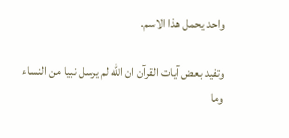واحد يحمل هذا الاسم.

وتفيد بعض آيات القرآن ان اللّه لم يرسل نبيا من النساء وما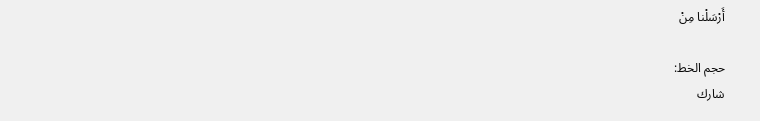أَرْسَلْنا مِنْ

حجم الخط:
شارك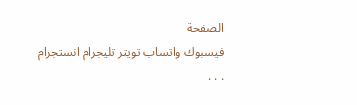الصفحة
فيسبوك واتساب تويتر تليجرام انستجرام
. . .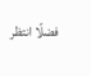فضلًا انتظر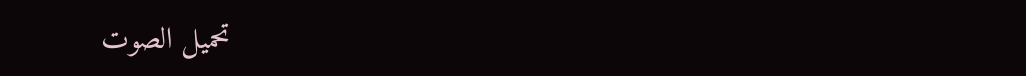تحميل الصوت